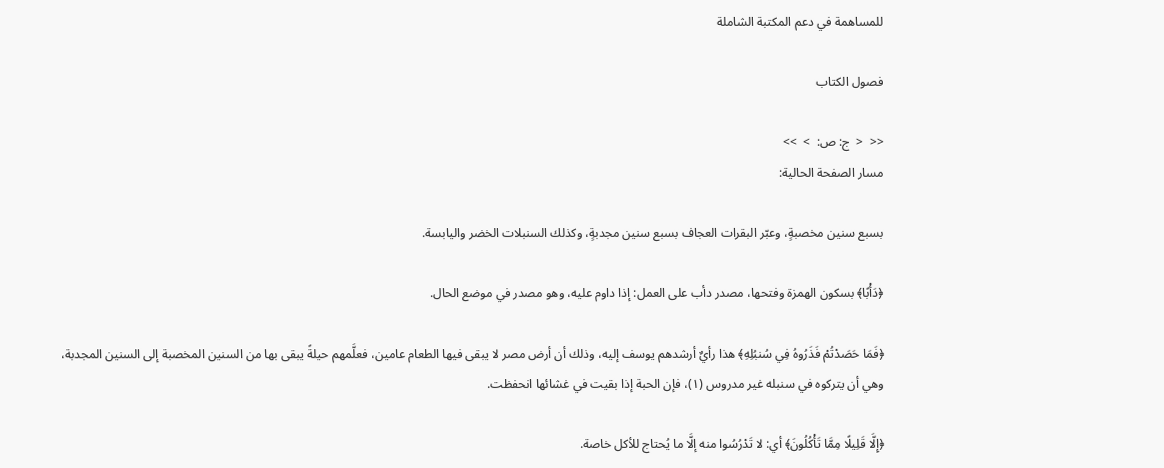للمساهمة في دعم المكتبة الشاملة

فصول الكتاب

<<  <  ج: ص:  >  >>
مسار الصفحة الحالية:

بسبع سنين مخصبةٍ، وعبّر البقرات العجاف بسبع سنين مجدبةٍ، وكذلك السنبلات الخضر واليابسة.

﴿دَأْبًا﴾ بسكون الهمزة وفتحها، مصدر دأب على العمل: إذا داوم عليه، وهو مصدر في موضع الحال.

﴿فَمَا حَصَدْتُمْ فَذَرُوهُ فِي سُنبُلِهِ﴾ هذا رأيٌ أرشدهم يوسف إليه، وذلك أن أرض مصر لا يبقى فيها الطعام عامين، فعلَّمهم حيلةً يبقى بها من السنين المخصبة إلى السنين المجدبة، وهي أن يتركوه في سنبله غير مدروس (١)، فإن الحبة إذا بقيت في غشائها انحفظت.

﴿إِلَّا قَلِيلًا مِمَّا تَأْكُلُونَ﴾ أي: لا تَدْرُسُوا منه إلَّا ما يُحتاج للأكل خاصة.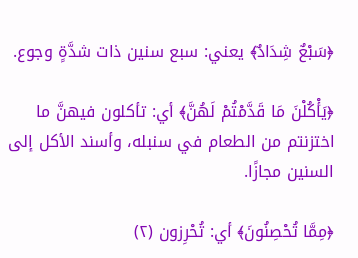﴿سَبْعٌ شِدَادٌ﴾ يعني: سبع سنين ذات شدَّةٍ وجوع.

﴿يَأْكُلْنَ مَا قَدَّمْتُمْ لَهُنَّ﴾ أي: تأكلون فيهنَّ ما اختزنتم من الطعام في سنبله، وأسند الأكل إلى السنين مجازًا.

﴿مِمَّا تُحْصِنُونَ﴾ أي: تُحْرِزون (٢)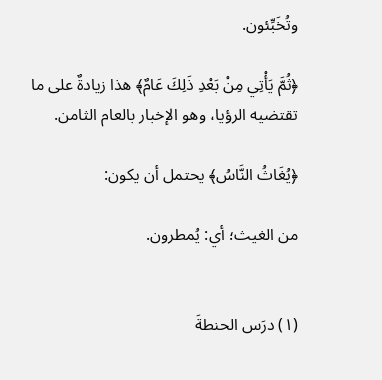وتُخَبِّئون.

﴿ثُمَّ يَأْتِي مِنْ بَعْدِ ذَلِكَ عَامٌ﴾ هذا زيادةٌ على ما تقتضيه الرؤيا، وهو الإخبار بالعام الثامن.

﴿يُغَاثُ النَّاسُ﴾ يحتمل أن يكون:

من الغيث؛ أي: يُمطرون.


(١) درَس الحنطةَ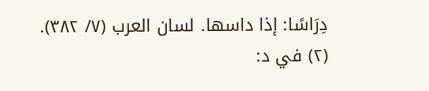دِرَاسًا: إذا داسها. لسان العرب (٧/ ٣٨٢).
(٢) في د: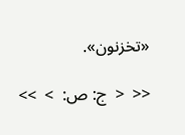«تخزنون».

<<  <  ج: ص:  >  >>